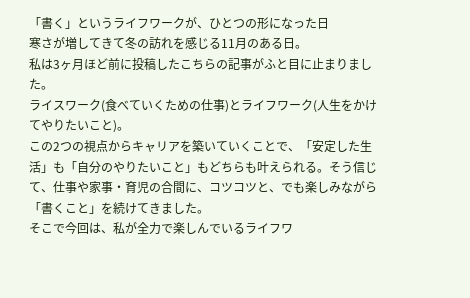「書く」というライフワークが、ひとつの形になった日
寒さが増してきて冬の訪れを感じる11月のある日。
私は3ヶ月ほど前に投稿したこちらの記事がふと目に止まりました。
ライスワーク(食べていくための仕事)とライフワーク(人生をかけてやりたいこと)。
この2つの視点からキャリアを築いていくことで、「安定した生活」も「自分のやりたいこと」もどちらも叶えられる。そう信じて、仕事や家事・育児の合間に、コツコツと、でも楽しみながら「書くこと」を続けてきました。
そこで今回は、私が全力で楽しんでいるライフワ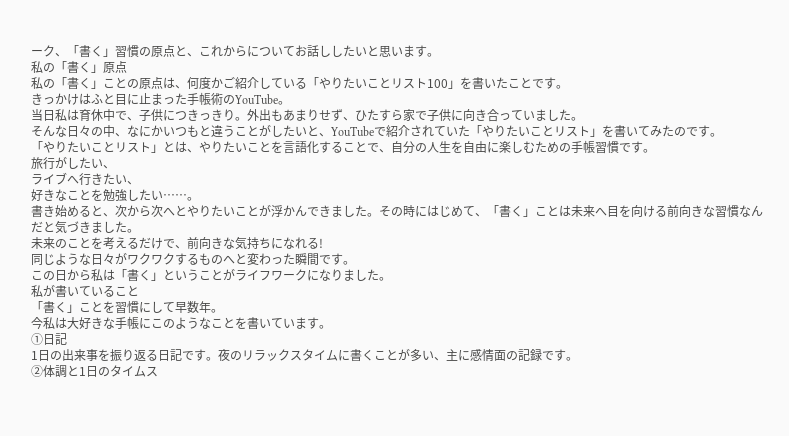ーク、「書く」習慣の原点と、これからについてお話ししたいと思います。
私の「書く」原点
私の「書く」ことの原点は、何度かご紹介している「やりたいことリスト100」を書いたことです。
きっかけはふと目に止まった手帳術のYouTube。
当日私は育休中で、子供につきっきり。外出もあまりせず、ひたすら家で子供に向き合っていました。
そんな日々の中、なにかいつもと違うことがしたいと、YouTubeで紹介されていた「やりたいことリスト」を書いてみたのです。
「やりたいことリスト」とは、やりたいことを言語化することで、自分の人生を自由に楽しむための手帳習慣です。
旅行がしたい、
ライブへ行きたい、
好きなことを勉強したい……。
書き始めると、次から次へとやりたいことが浮かんできました。その時にはじめて、「書く」ことは未来へ目を向ける前向きな習慣なんだと気づきました。
未来のことを考えるだけで、前向きな気持ちになれる!
同じような日々がワクワクするものへと変わった瞬間です。
この日から私は「書く」ということがライフワークになりました。
私が書いていること
「書く」ことを習慣にして早数年。
今私は大好きな手帳にこのようなことを書いています。
①日記
1日の出来事を振り返る日記です。夜のリラックスタイムに書くことが多い、主に感情面の記録です。
②体調と1日のタイムス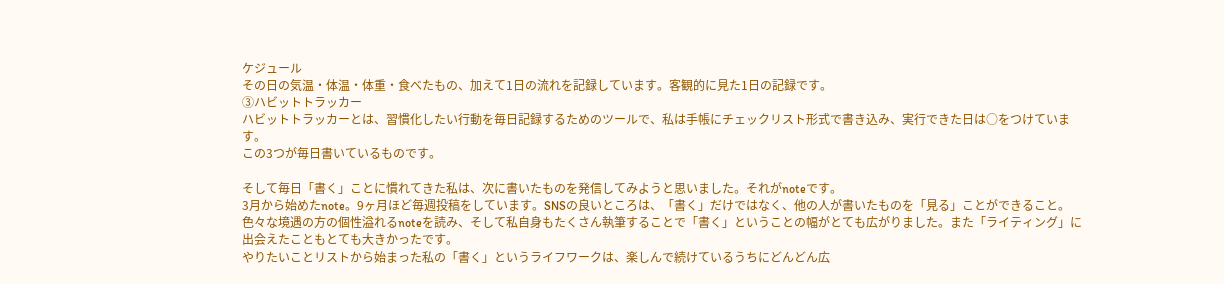ケジュール
その日の気温・体温・体重・食べたもの、加えて1日の流れを記録しています。客観的に見た1日の記録です。
③ハビットトラッカー
ハビットトラッカーとは、習慣化したい行動を毎日記録するためのツールで、私は手帳にチェックリスト形式で書き込み、実行できた日は○をつけています。
この3つが毎日書いているものです。

そして毎日「書く」ことに慣れてきた私は、次に書いたものを発信してみようと思いました。それがnoteです。
3月から始めたnote。9ヶ月ほど毎週投稿をしています。SNSの良いところは、「書く」だけではなく、他の人が書いたものを「見る」ことができること。
色々な境遇の方の個性溢れるnoteを読み、そして私自身もたくさん執筆することで「書く」ということの幅がとても広がりました。また「ライティング」に出会えたこともとても大きかったです。
やりたいことリストから始まった私の「書く」というライフワークは、楽しんで続けているうちにどんどん広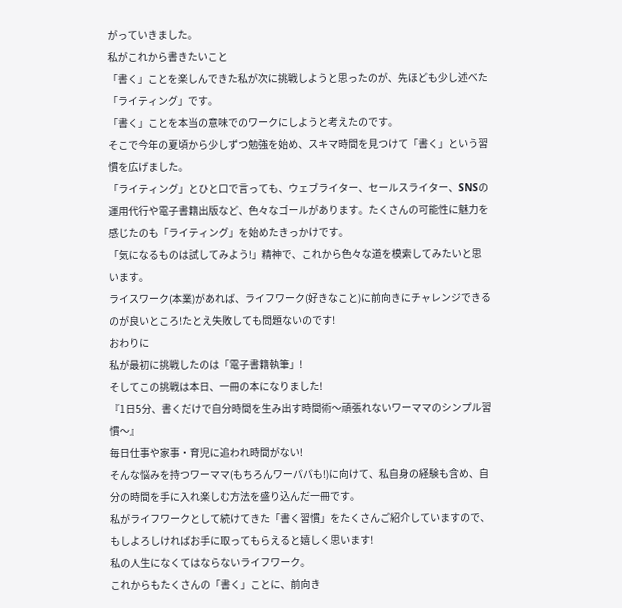がっていきました。
私がこれから書きたいこと
「書く」ことを楽しんできた私が次に挑戦しようと思ったのが、先ほども少し述べた「ライティング」です。
「書く」ことを本当の意味でのワークにしようと考えたのです。
そこで今年の夏頃から少しずつ勉強を始め、スキマ時間を見つけて「書く」という習慣を広げました。
「ライティング」とひと口で言っても、ウェブライター、セールスライター、SNSの運用代行や電子書籍出版など、色々なゴールがあります。たくさんの可能性に魅力を感じたのも「ライティング」を始めたきっかけです。
「気になるものは試してみよう!」精神で、これから色々な道を模索してみたいと思います。
ライスワーク(本業)があれば、ライフワーク(好きなこと)に前向きにチャレンジできるのが良いところ!たとえ失敗しても問題ないのです!
おわりに
私が最初に挑戦したのは「電子書籍執筆」!
そしてこの挑戦は本日、一冊の本になりました!
『1日5分、書くだけで自分時間を生み出す時間術〜頑張れないワーママのシンプル習慣〜』
毎日仕事や家事・育児に追われ時間がない!
そんな悩みを持つワーママ(もちろんワーパパも!)に向けて、私自身の経験も含め、自分の時間を手に入れ楽しむ方法を盛り込んだ一冊です。
私がライフワークとして続けてきた「書く習慣」をたくさんご紹介していますので、もしよろしければお手に取ってもらえると嬉しく思います!
私の人生になくてはならないライフワーク。
これからもたくさんの「書く」ことに、前向き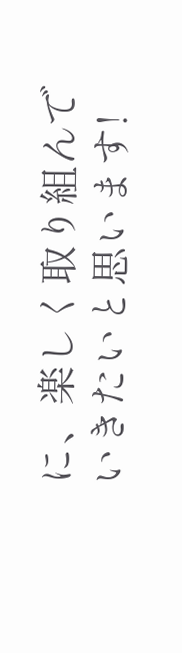に、楽しく取り組んでいきたいと思います!